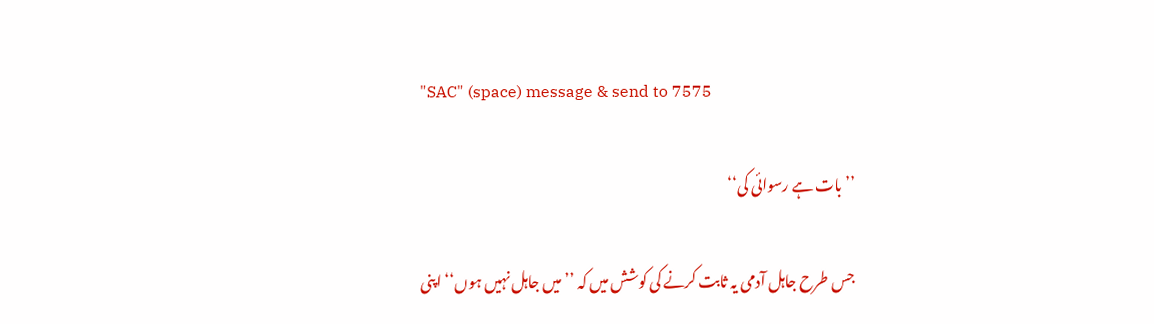"SAC" (space) message & send to 7575

’’بات ہے رسوائی کی‘‘

جس طرح جاہل آدمی یہ ثابت کرنے کی کوشش میں کہ ’’میں جاہل نہیں ہوں‘‘ اپنی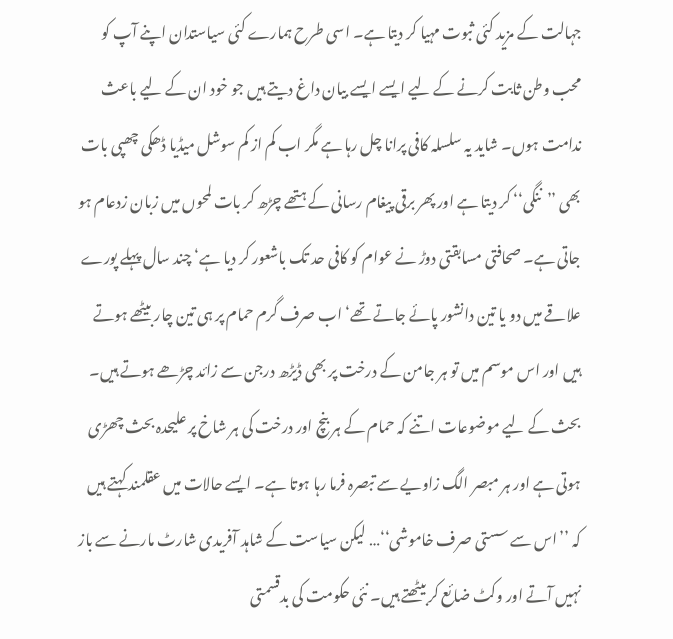جہالت کے مزید کئی ثبوت مہیا کر دیتا ہے۔ اسی طرح ہمارے کئی سیاستدان اپنے آپ کو محب وطن ثابت کرنے کے لیے ایسے ایسے بیان داغ دیتے ہیں جو خود ان کے لیے باعث ندامت ہوں۔ شاید یہ سلسلہ کافی پرانا چل رہا ہے مگر اب کم از کم سوشل میڈیا ڈھکی چھپی بات بھی ’’ننگی‘‘ کر دیتا ہے اور پھر برقی پیغام رسانی کے ہتھے چڑھ کر بات لمحوں میں زبان زدعام ہو جاتی ہے۔ صحافتی مسابقتی دوڑ نے عوام کو کافی حد تک باشعور کر دیا ہے‘ چند سال پہلے پورے علاقے میں دو یا تین دانشور پائے جاتے تھے‘ اب صرف گرم حمام پر ہی تین چار بیٹھے ہوتے ہیں اور اس موسم میں تو ہر جامن کے درخت پر بھی ڈیڑھ درجن سے زائد چڑھے ہوتے ہیں۔ بحث کے لیے موضوعات اتنے کہ حمام کے ہر بنچ اور درخت کی ہر شاخ پر علیحدہ بحث چھڑی ہوتی ہے اور ہر مبصر الگ زاویے سے تبصرہ فرما رہا ہوتا ہے۔ ایسے حالات میں عقلمند کہتے ہیں کہ ’’اس سے سستی صرف خاموشی‘‘… لیکن سیاست کے شاہد آفریدی شارٹ مارنے سے باز نہیں آتے اور وکٹ ضائع کر بیٹھتے ہیں۔ نئی حکومت کی بدقسمتی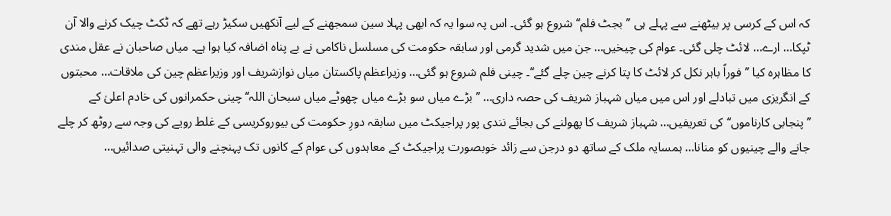کہ اس کے کرسی پر بیٹھنے سے پہلے ہی ’’بجٹ فلم‘‘ شروع ہو گئی۔ اس پہ سوا یہ کہ ابھی پہلا سین سمجھنے کے لیے آنکھیں سکیڑ رہے تھے کہ ٹکٹ چیک کرنے والا آن ٹپکا… ارے… لائٹ چلی گئی۔ عوام کی چیخیں… جن میں شدید گرمی اور سابقہ حکومت کی مسلسل ناکامی نے بے پناہ اضافہ کیا ہوا ہے۔ میاں صاحبان نے عقل مندی کا مظاہرہ کیا ’’فوراً باہر نکل کر لائٹ کا پتا کرنے چین چلے گئے‘‘۔ چینی فلم شروع ہو گئی… وزیراعظم پاکستان میاں نوازشریف اور وزیراعظم چین کی ملاقات… محبتوں کے انگریزی میں تبادلے اور اس میں میاں شہباز شریف کی حصہ داری… ’’بڑے میاں سو بڑے میاں چھوٹے میاں سبحان اللہ‘‘ چینی حکمرانوں کی خادم اعلیٰ کے ’’پنجابی کارناموں‘‘ کی تعریفیں… شہباز شریف کا پھولنے کی بجائے نندی پور پراجیکٹ میں سابقہ دورِ حکومت کی بیوروکریسی کے غلط رویے کی وجہ سے روٹھ کر چلے جانے والے چینیوں کو منانا… ہمسایہ ملک کے ساتھ دو درجن سے زائد خوبصورت پراجیکٹ کے معاہدوں کی عوام کے کانوں تک پہنچنے والی تہنیتی صدائیں…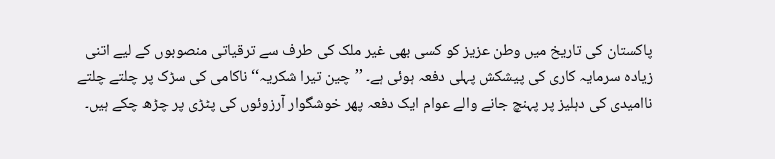پاکستان کی تاریخ میں وطن عزیز کو کسی بھی غیر ملک کی طرف سے ترقیاتی منصوبوں کے لیے اتنی زیادہ سرمایہ کاری کی پیشکش پہلی دفعہ ہوئی ہے۔ ’’چین تیرا شکریہ‘‘ ناکامی کی سڑک پر چلتے چلتے ناامیدی کی دہلیز پر پہنچ جانے والے عوام ایک دفعہ پھر خوشگوار آرزوئوں کی پٹڑی پر چڑھ چکے ہیں۔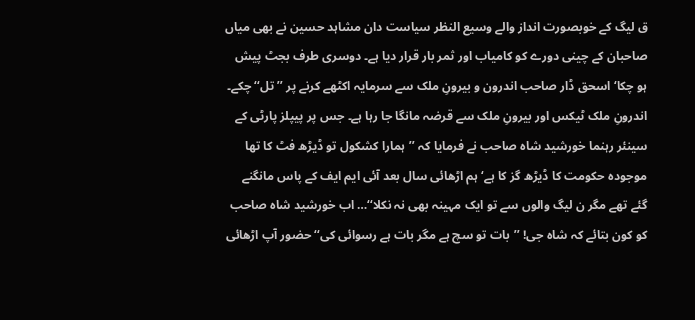ق لیگ کے خوبصورت انداز والے وسیع النظر سیاست دان مشاہد حسین نے بھی میاں صاحبان کے چینی دورے کو کامیاب اور ثمر بار قرار دیا ہے۔ دوسری طرف بجٹ پیش ہو چکا‘ اسحق ڈار صاحب اندرون و بیرونِ ملک سے سرمایہ اکٹھے کرنے پر ’’تل‘‘ چکے۔ اندرونِ ملک ٹیکس اور بیرونِ ملک سے قرضہ مانگا جا رہا ہے۔ جس پر پیپلز پارٹی کے سینئر رہنما خورشید شاہ صاحب نے فرمایا کہ ’’ہمارا کشکول تو ڈیڑھ فٹ کا تھا موجودہ حکومت کا ڈیڑھ گز کا ہے‘ ہم اڑھائی سال بعد آئی ایم ایف کے پاس مانگنے گئے تھے مگر ن لیگ والوں سے تو ایک مہینہ بھی نہ نکلا‘‘… اب خورشید شاہ صاحب کو کون بتائے کہ شاہ جی! ’’بات تو سچ ہے مگر بات ہے رسوائی کی‘‘ حضور آپ اڑھائی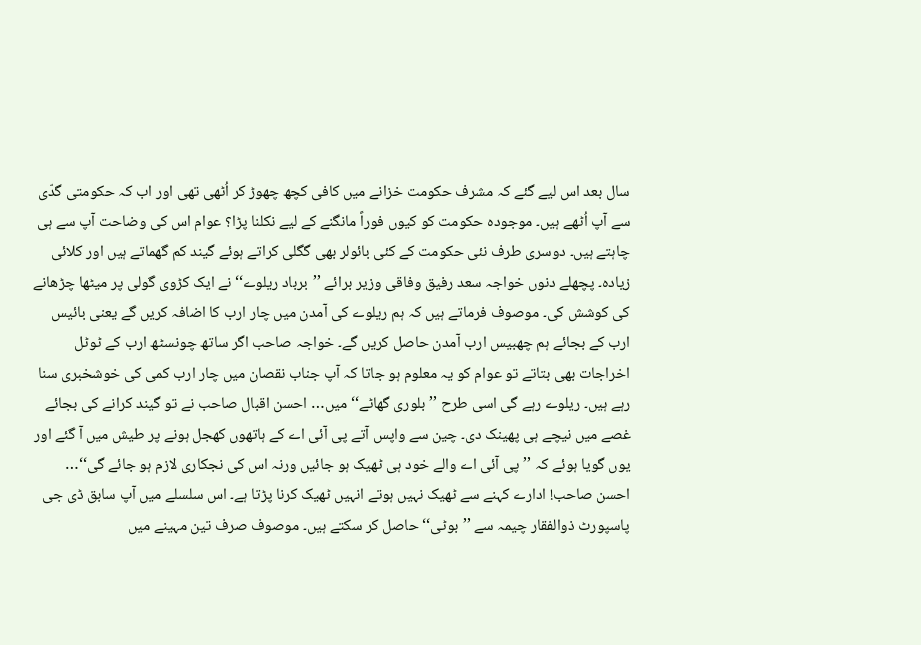سال بعد اس لیے گئے کہ مشرف حکومت خزانے میں کافی کچھ چھوڑ کر اُٹھی تھی اور اب کہ حکومتی گدّی سے آپ اُٹھے ہیں۔ موجودہ حکومت کو کیوں فوراً مانگنے کے لیے نکلنا پڑا؟ عوام اس کی وضاحت آپ سے ہی چاہتے ہیں۔ دوسری طرف نئی حکومت کے کئی بائولر بھی گگلی کراتے ہوئے گیند کم گھماتے ہیں اور کلائی زیادہ۔ پچھلے دنوں خواجہ سعد رفیق وفاقی وزیر برائے ’’برباد ریلوے‘‘ نے ایک کڑوی گولی پر میٹھا چڑھانے کی کوشش کی۔ موصوف فرماتے ہیں کہ ہم ریلوے کی آمدن میں چار ارب کا اضافہ کریں گے یعنی بائیس ارب کے بجائے ہم چھبیس ارب آمدن حاصل کریں گے۔ خواجہ صاحب اگر ساتھ چونسٹھ ارب کے ٹوٹل اخراجات بھی بتاتے تو عوام کو یہ معلوم ہو جاتا کہ آپ جناب نقصان میں چار ارب کمی کی خوشخبری سنا رہے ہیں۔ ریلوے رہے گی اسی طرح ’’بلوری گھاٹے‘‘ میں… احسن اقبال صاحب نے تو گیند کرانے کی بجائے غصے میں نیچے ہی پھینک دی۔ چین سے واپس آتے پی آئی اے کے ہاتھوں کھجل ہونے پر طیش میں آ گئے اور یوں گویا ہوئے کہ ’’پی آئی اے والے خود ہی ٹھیک ہو جائیں ورنہ اس کی نجکاری لازم ہو جائے گی‘‘… احسن صاحب! ادارے کہنے سے ٹھیک نہیں ہوتے انہیں ٹھیک کرنا پڑتا ہے۔ اس سلسلے میں آپ سابق ڈی جی پاسپورٹ ذوالفقار چیمہ سے ’’بوٹی‘‘ حاصل کر سکتے ہیں۔ موصوف صرف تین مہینے میں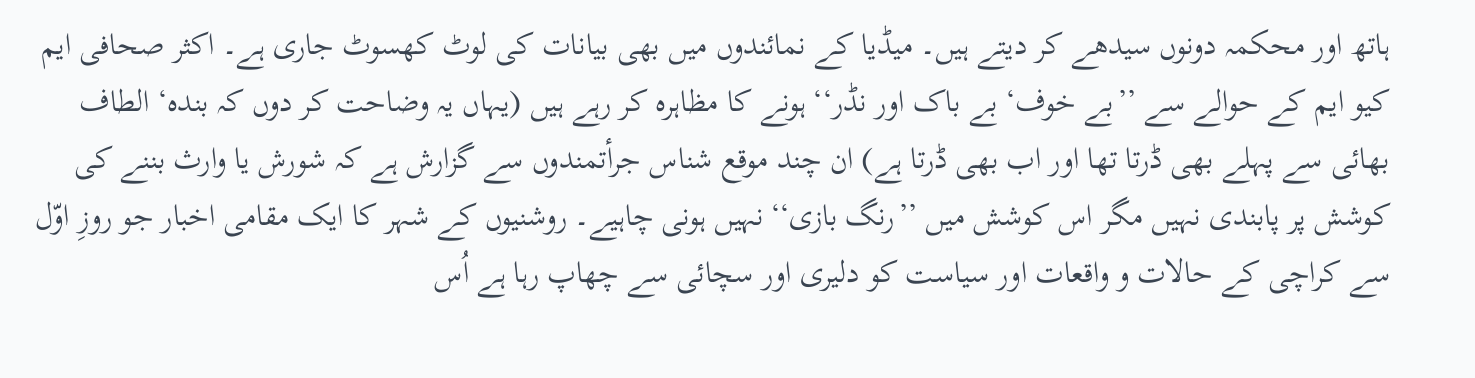ہاتھ اور محکمہ دونوں سیدھے کر دیتے ہیں۔ میڈیا کے نمائندوں میں بھی بیانات کی لوٹ کھسوٹ جاری ہے۔ اکثر صحافی ایم کیو ایم کے حوالے سے ’’بے خوف‘ بے باک اور نڈر‘‘ ہونے کا مظاہرہ کر رہے ہیں (یہاں یہ وضاحت کر دوں کہ بندہ‘ الطاف بھائی سے پہلے بھی ڈرتا تھا اور اب بھی ڈرتا ہے) ان چند موقع شناس جرأتمندوں سے گزارش ہے کہ شورش یا وارث بننے کی کوشش پر پابندی نہیں مگر اس کوشش میں ’’رنگ بازی‘‘ نہیں ہونی چاہیے۔ روشنیوں کے شہر کا ایک مقامی اخبار جو روزِ اوّل سے کراچی کے حالات و واقعات اور سیاست کو دلیری اور سچائی سے چھاپ رہا ہے اُس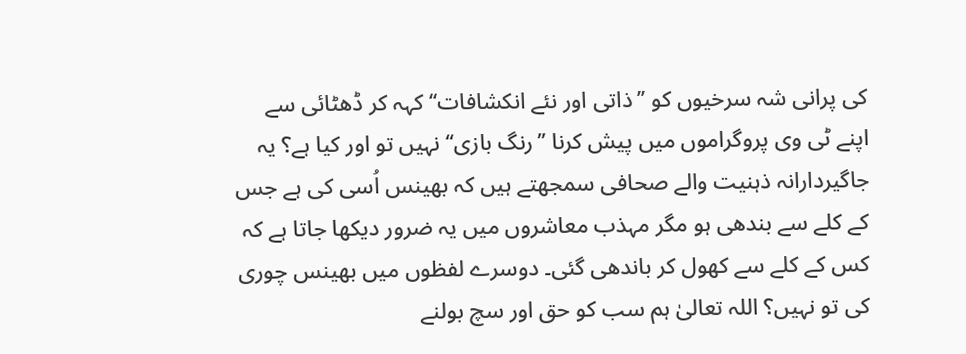کی پرانی شہ سرخیوں کو ’’ذاتی اور نئے انکشافات‘‘ کہہ کر ڈھٹائی سے اپنے ٹی وی پروگراموں میں پیش کرنا ’’رنگ بازی‘‘ نہیں تو اور کیا ہے؟ یہ جاگیردارانہ ذہنیت والے صحافی سمجھتے ہیں کہ بھینس اُسی کی ہے جس کے کلے سے بندھی ہو مگر مہذب معاشروں میں یہ ضرور دیکھا جاتا ہے کہ کس کے کلے سے کھول کر باندھی گئی۔ دوسرے لفظوں میں بھینس چوری کی تو نہیں؟ اللہ تعالیٰ ہم سب کو حق اور سچ بولنے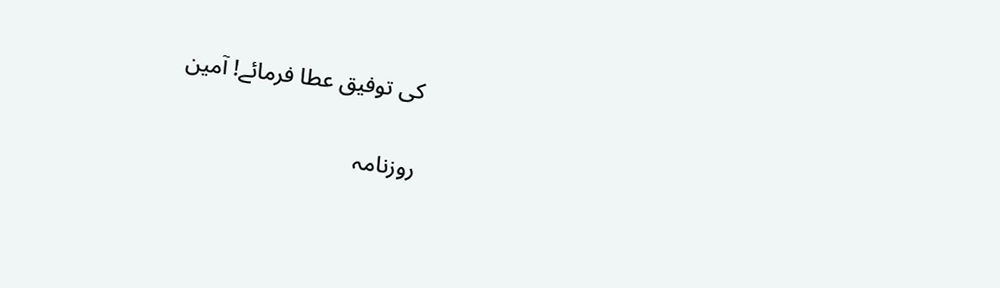کی توفیق عطا فرمائے! آمین

روزنامہ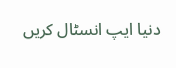دنیا ایپ انسٹال کریں